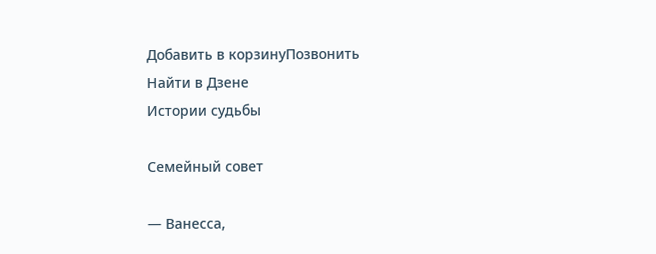Добавить в корзинуПозвонить
Найти в Дзене
Истории судьбы

Семейный совет

— Ванесса,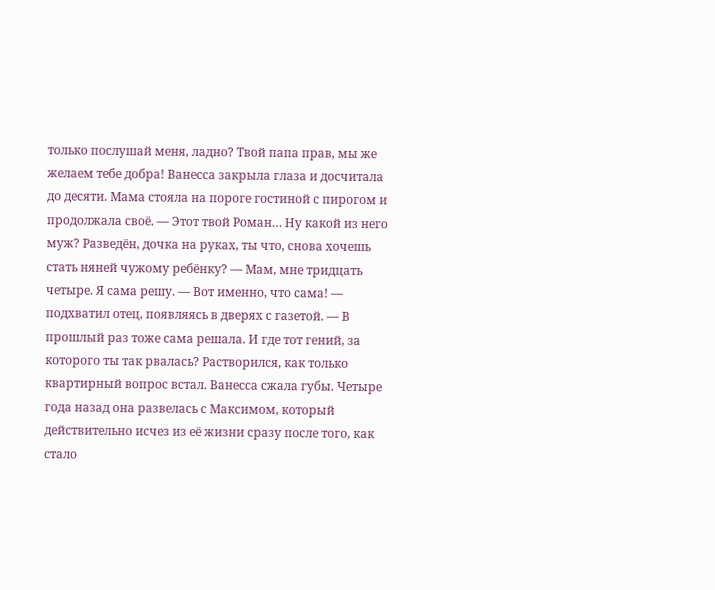только послушай меня, ладно? Твой папа прав, мы же желаем тебе добра! Ванесса закрыла глаза и досчитала до десяти. Мама стояла на пороге гостиной с пирогом и продолжала своё. — Этот твой Роман… Ну какой из него муж? Разведён, дочка на руках, ты что, снова хочешь стать няней чужому ребёнку? — Мам, мне тридцать четыре. Я сама решу. — Вот именно, что сама! — подхватил отец, появляясь в дверях с газетой. — В прошлый раз тоже сама решала. И где тот гений, за которого ты так рвалась? Растворился, как только квартирный вопрос встал. Ванесса сжала губы. Четыре года назад она развелась с Максимом, который действительно исчез из её жизни сразу после того, как стало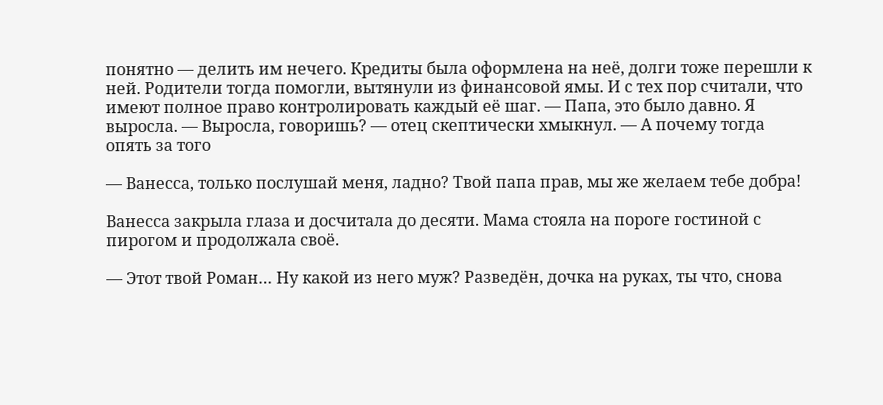понятно — делить им нечего. Кредиты была оформлена на неё, долги тоже перешли к ней. Родители тогда помогли, вытянули из финансовой ямы. И с тех пор считали, что имеют полное право контролировать каждый её шаг. — Папа, это было давно. Я выросла. — Выросла, говоришь? — отец скептически хмыкнул. — А почему тогда опять за того

— Ванесса, только послушай меня, ладно? Твой папа прав, мы же желаем тебе добра!

Ванесса закрыла глаза и досчитала до десяти. Мама стояла на пороге гостиной с пирогом и продолжала своё.

— Этот твой Роман… Ну какой из него муж? Разведён, дочка на руках, ты что, снова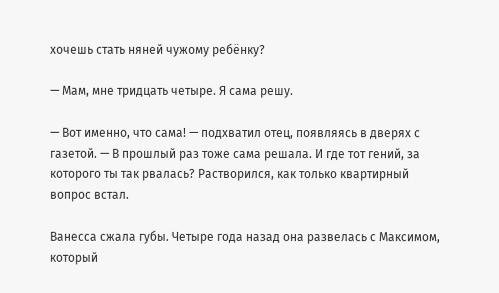хочешь стать няней чужому ребёнку?

— Мам, мне тридцать четыре. Я сама решу.

— Вот именно, что сама! — подхватил отец, появляясь в дверях с газетой. — В прошлый раз тоже сама решала. И где тот гений, за которого ты так рвалась? Растворился, как только квартирный вопрос встал.

Ванесса сжала губы. Четыре года назад она развелась с Максимом, который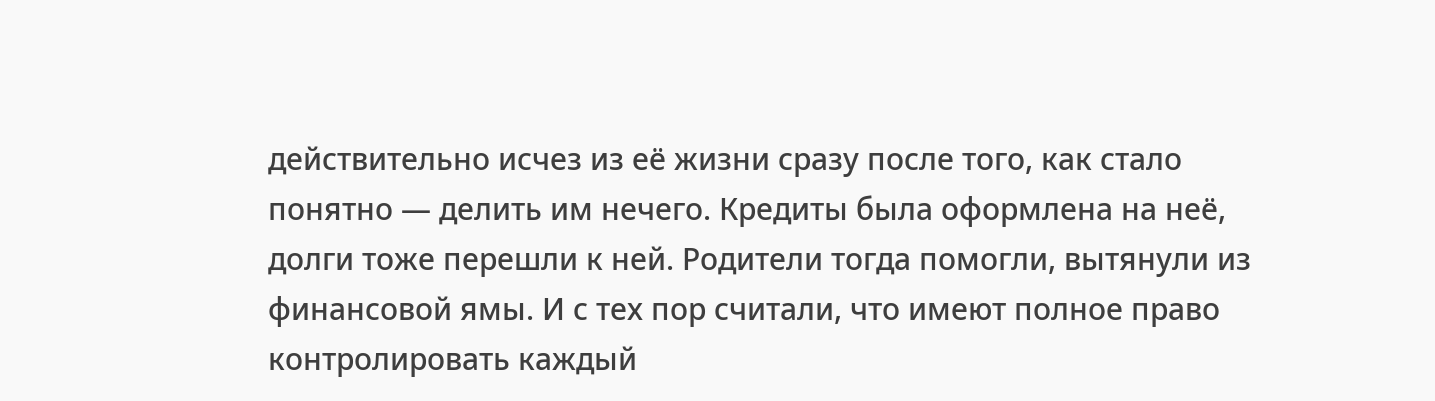действительно исчез из её жизни сразу после того, как стало понятно — делить им нечего. Кредиты была оформлена на неё, долги тоже перешли к ней. Родители тогда помогли, вытянули из финансовой ямы. И с тех пор считали, что имеют полное право контролировать каждый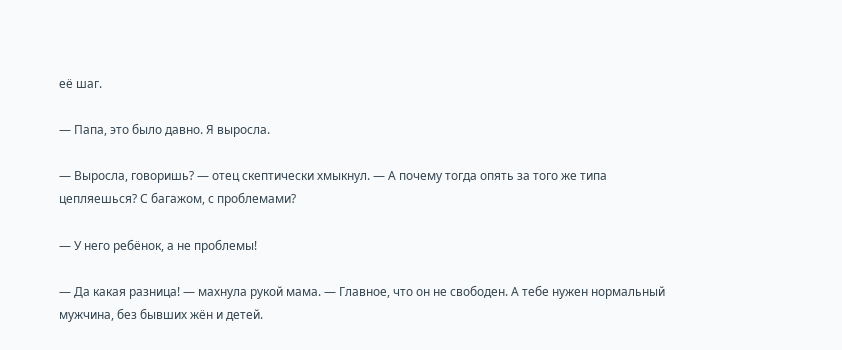её шаг.

— Папа, это было давно. Я выросла.

— Выросла, говоришь? — отец скептически хмыкнул. — А почему тогда опять за того же типа цепляешься? С багажом, с проблемами?

— У него ребёнок, а не проблемы!

— Да какая разница! — махнула рукой мама. — Главное, что он не свободен. А тебе нужен нормальный мужчина, без бывших жён и детей.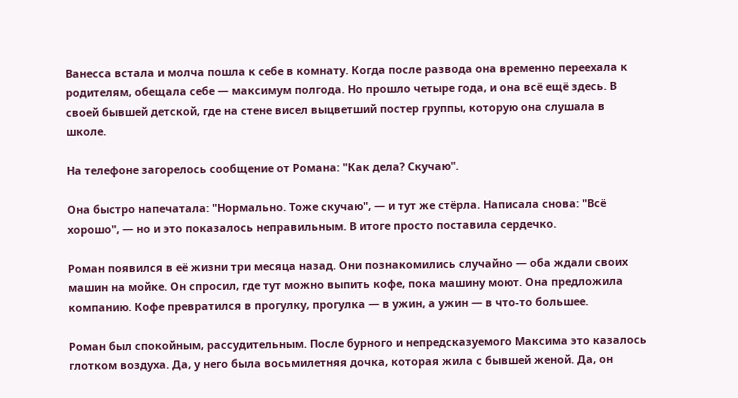Ванесса встала и молча пошла к себе в комнату. Когда после развода она временно переехала к родителям, обещала себе — максимум полгода. Но прошло четыре года, и она всё ещё здесь. В своей бывшей детской, где на стене висел выцветший постер группы, которую она слушала в школе.

На телефоне загорелось сообщение от Романа: "Как дела? Скучаю".

Она быстро напечатала: "Нормально. Тоже скучаю", — и тут же стёрла. Написала снова: "Всё хорошо", — но и это показалось неправильным. В итоге просто поставила сердечко.

Роман появился в её жизни три месяца назад. Они познакомились случайно — оба ждали своих машин на мойке. Он спросил, где тут можно выпить кофе, пока машину моют. Она предложила компанию. Кофе превратился в прогулку, прогулка — в ужин, а ужин — в что-то большее.

Роман был спокойным, рассудительным. После бурного и непредсказуемого Максима это казалось глотком воздуха. Да, у него была восьмилетняя дочка, которая жила с бывшей женой. Да, он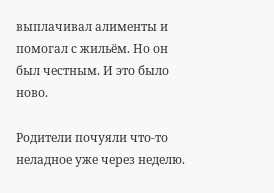выплачивал алименты и помогал с жильём. Но он был честным. И это было ново.

Родители почуяли что-то неладное уже через неделю.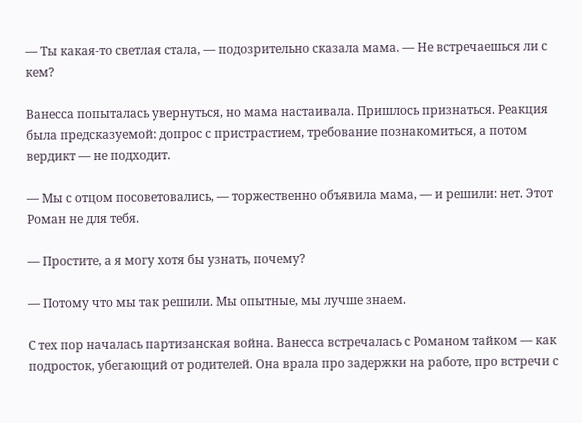— Ты какая-то светлая стала, — подозрительно сказала мама. — Не встречаешься ли с кем?

Ванесса попыталась увернуться, но мама настаивала. Пришлось признаться. Реакция была предсказуемой: допрос с пристрастием, требование познакомиться, а потом вердикт — не подходит.

— Мы с отцом посоветовались, — торжественно объявила мама, — и решили: нет. Этот Роман не для тебя.

— Простите, а я могу хотя бы узнать, почему?

— Потому что мы так решили. Мы опытные, мы лучше знаем.

С тех пор началась партизанская война. Ванесса встречалась с Романом тайком — как подросток, убегающий от родителей. Она врала про задержки на работе, про встречи с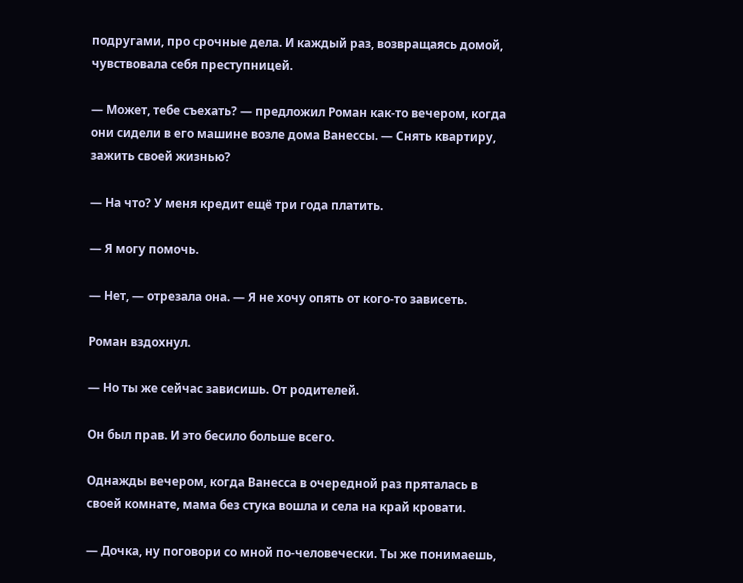подругами, про срочные дела. И каждый раз, возвращаясь домой, чувствовала себя преступницей.

— Может, тебе съехать? — предложил Роман как-то вечером, когда они сидели в его машине возле дома Ванессы. — Снять квартиру, зажить своей жизнью?

— На что? У меня кредит ещё три года платить.

— Я могу помочь.

— Нет, — отрезала она. — Я не хочу опять от кого-то зависеть.

Роман вздохнул.

— Но ты же сейчас зависишь. От родителей.

Он был прав. И это бесило больше всего.

Однажды вечером, когда Ванесса в очередной раз пряталась в своей комнате, мама без стука вошла и села на край кровати.

— Дочка, ну поговори со мной по-человечески. Ты же понимаешь,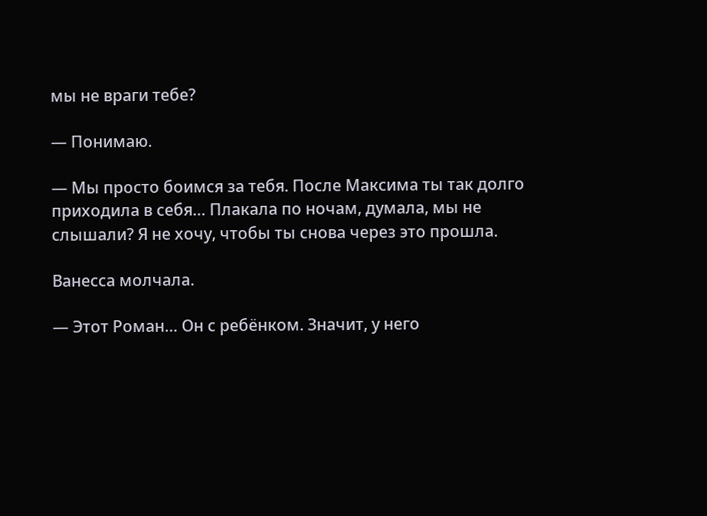мы не враги тебе?

— Понимаю.

— Мы просто боимся за тебя. После Максима ты так долго приходила в себя… Плакала по ночам, думала, мы не слышали? Я не хочу, чтобы ты снова через это прошла.

Ванесса молчала.

— Этот Роман… Он с ребёнком. Значит, у него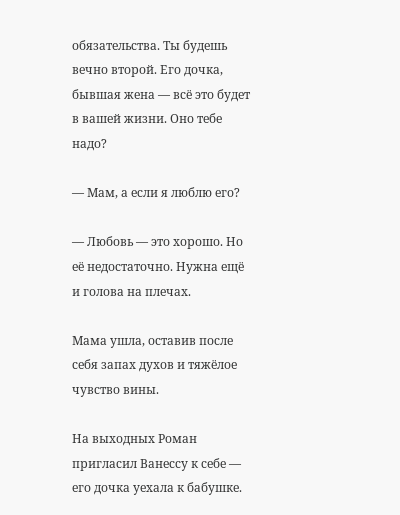обязательства. Ты будешь вечно второй. Его дочка, бывшая жена — всё это будет в вашей жизни. Оно тебе надо?

— Мам, а если я люблю его?

— Любовь — это хорошо. Но её недостаточно. Нужна ещё и голова на плечах.

Мама ушла, оставив после себя запах духов и тяжёлое чувство вины.

На выходных Роман пригласил Ванессу к себе — его дочка уехала к бабушке.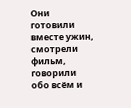Они готовили вместе ужин, смотрели фильм, говорили обо всём и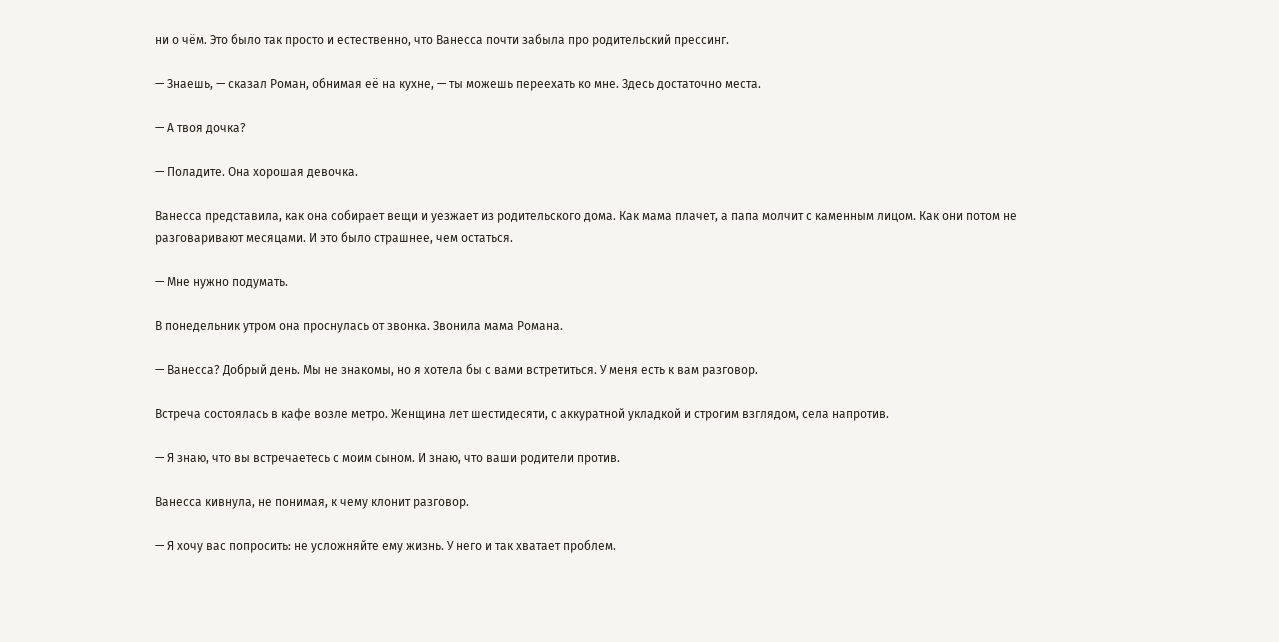ни о чём. Это было так просто и естественно, что Ванесса почти забыла про родительский прессинг.

— Знаешь, — сказал Роман, обнимая её на кухне, — ты можешь переехать ко мне. Здесь достаточно места.

— А твоя дочка?

— Поладите. Она хорошая девочка.

Ванесса представила, как она собирает вещи и уезжает из родительского дома. Как мама плачет, а папа молчит с каменным лицом. Как они потом не разговаривают месяцами. И это было страшнее, чем остаться.

— Мне нужно подумать.

В понедельник утром она проснулась от звонка. Звонила мама Романа.

— Ванесса? Добрый день. Мы не знакомы, но я хотела бы с вами встретиться. У меня есть к вам разговор.

Встреча состоялась в кафе возле метро. Женщина лет шестидесяти, с аккуратной укладкой и строгим взглядом, села напротив.

— Я знаю, что вы встречаетесь с моим сыном. И знаю, что ваши родители против.

Ванесса кивнула, не понимая, к чему клонит разговор.

— Я хочу вас попросить: не усложняйте ему жизнь. У него и так хватает проблем.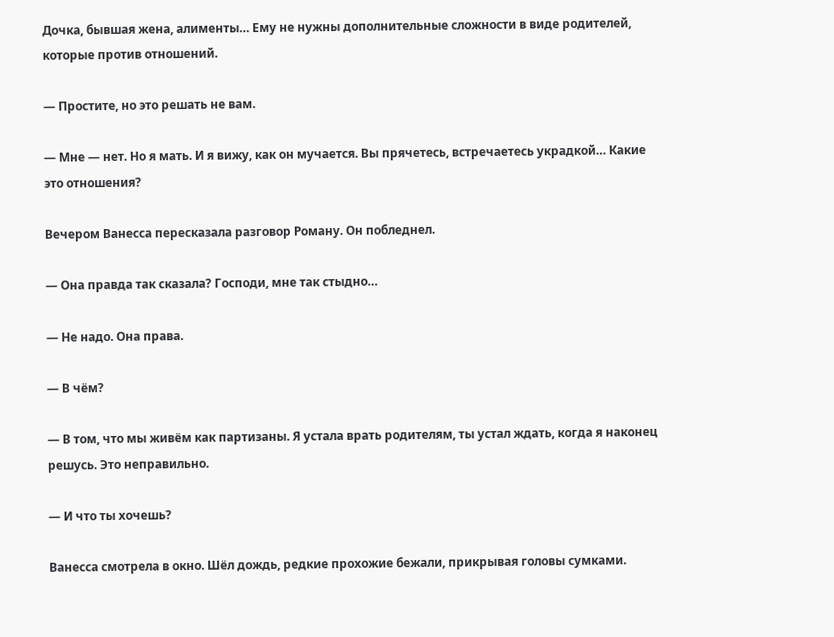Дочка, бывшая жена, алименты… Ему не нужны дополнительные сложности в виде родителей, которые против отношений.

— Простите, но это решать не вам.

— Мне — нет. Но я мать. И я вижу, как он мучается. Вы прячетесь, встречаетесь украдкой… Какие это отношения?

Вечером Ванесса пересказала разговор Роману. Он побледнел.

— Она правда так сказала? Господи, мне так стыдно…

— Не надо. Она права.

— В чём?

— В том, что мы живём как партизаны. Я устала врать родителям, ты устал ждать, когда я наконец решусь. Это неправильно.

— И что ты хочешь?

Ванесса смотрела в окно. Шёл дождь, редкие прохожие бежали, прикрывая головы сумками.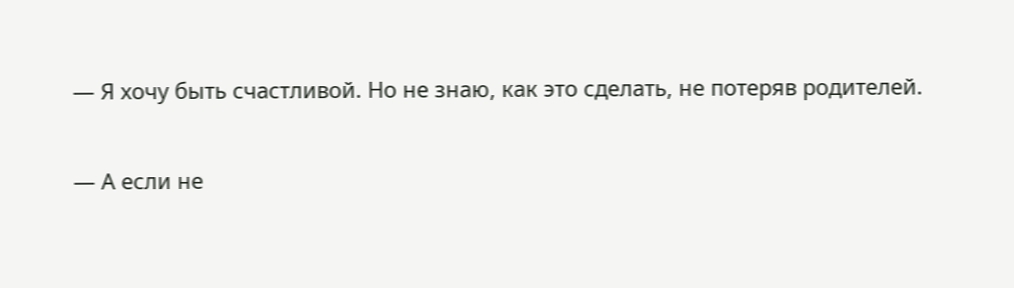— Я хочу быть счастливой. Но не знаю, как это сделать, не потеряв родителей.

— А если не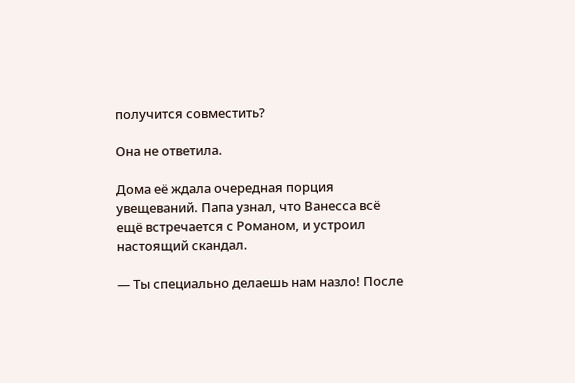получится совместить?

Она не ответила.

Дома её ждала очередная порция увещеваний. Папа узнал, что Ванесса всё ещё встречается с Романом, и устроил настоящий скандал.

— Ты специально делаешь нам назло! После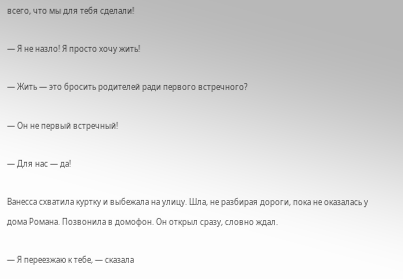всего, что мы для тебя сделали!

— Я не назло! Я просто хочу жить!

— Жить — это бросить родителей ради первого встречного?

— Он не первый встречный!

— Для нас — да!

Ванесса схватила куртку и выбежала на улицу. Шла, не разбирая дороги, пока не оказалась у дома Романа. Позвонила в домофон. Он открыл сразу, словно ждал.

— Я переезжаю к тебе, — сказала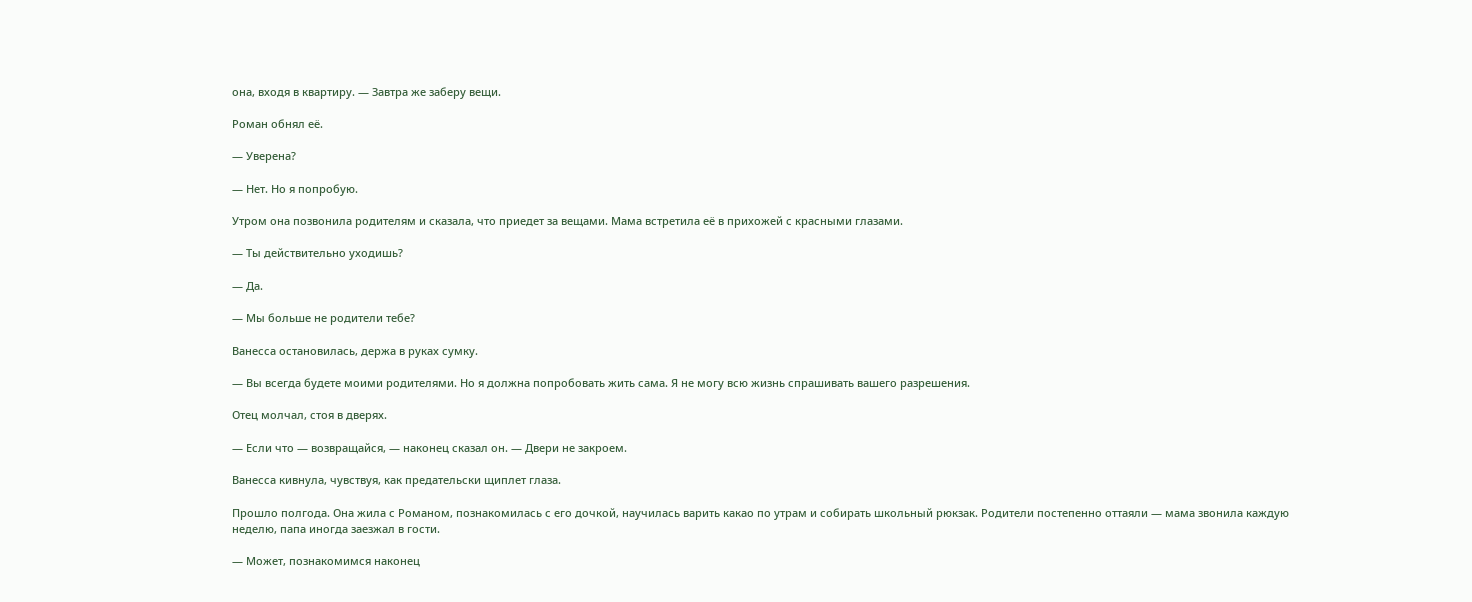она, входя в квартиру. — Завтра же заберу вещи.

Роман обнял её.

— Уверена?

— Нет. Но я попробую.

Утром она позвонила родителям и сказала, что приедет за вещами. Мама встретила её в прихожей с красными глазами.

— Ты действительно уходишь?

— Да.

— Мы больше не родители тебе?

Ванесса остановилась, держа в руках сумку.

— Вы всегда будете моими родителями. Но я должна попробовать жить сама. Я не могу всю жизнь спрашивать вашего разрешения.

Отец молчал, стоя в дверях.

— Если что — возвращайся, — наконец сказал он. — Двери не закроем.

Ванесса кивнула, чувствуя, как предательски щиплет глаза.

Прошло полгода. Она жила с Романом, познакомилась с его дочкой, научилась варить какао по утрам и собирать школьный рюкзак. Родители постепенно оттаяли — мама звонила каждую неделю, папа иногда заезжал в гости.

— Может, познакомимся наконец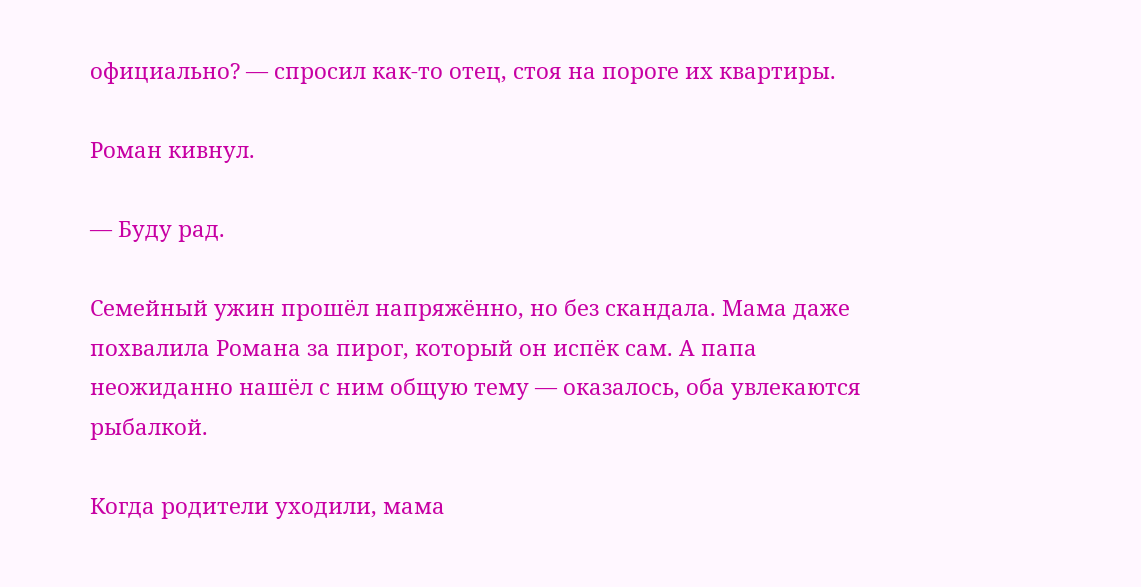официально? — спросил как-то отец, стоя на пороге их квартиры.

Роман кивнул.

— Буду рад.

Семейный ужин прошёл напряжённо, но без скандала. Мама даже похвалила Романа за пирог, который он испёк сам. А папа неожиданно нашёл с ним общую тему — оказалось, оба увлекаются рыбалкой.

Когда родители уходили, мама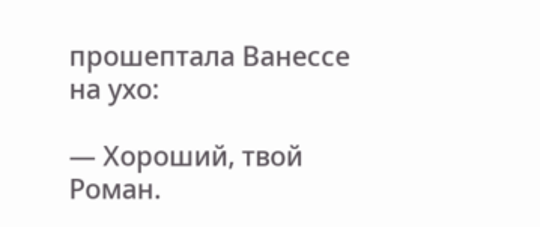прошептала Ванессе на ухо:

— Хороший, твой Роман.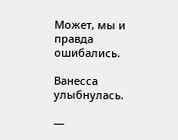Может, мы и правда ошибались.

Ванесса улыбнулась.

—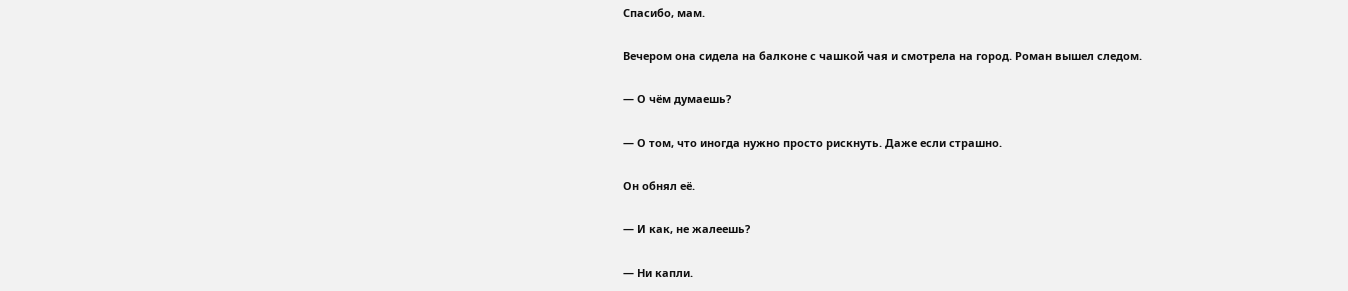Спасибо, мам.

Вечером она сидела на балконе с чашкой чая и смотрела на город. Роман вышел следом.

— О чём думаешь?

— О том, что иногда нужно просто рискнуть. Даже если страшно.

Он обнял её.

— И как, не жалеешь?

— Ни капли.